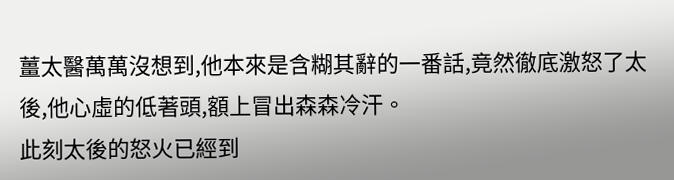薑太醫萬萬沒想到,他本來是含糊其辭的一番話,竟然徹底激怒了太後,他心虛的低著頭,額上冒出森森冷汗。
此刻太後的怒火已經到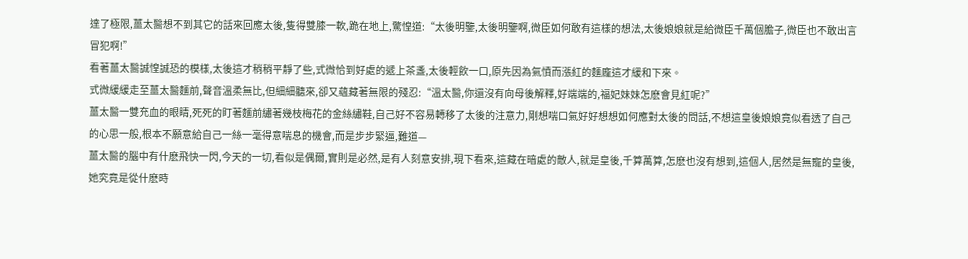達了極限,薑太醫想不到其它的話來回應太後,隻得雙膝一軟,跪在地上,驚惶道:“太後明鑒,太後明鑒啊,微臣如何敢有這樣的想法,太後娘娘就是給微臣千萬個膽子,微臣也不敢出言冒犯啊!”
看著薑太醫誠惶誠恐的模樣,太後這才稍稍平靜了些,式微恰到好處的遞上茶盞,太後輕飲一口,原先因為氣憤而漲紅的麵龐這才緩和下來。
式微緩緩走至薑太醫麵前,聲音溫柔無比,但細細聽來,卻又蘊藏著無限的殘忍:“溫太醫,你還沒有向母後解釋,好端端的,福妃妹妹怎麽會見紅呢?”
薑太醫一雙充血的眼睛,死死的盯著麵前繡著幾枝梅花的金絲繡鞋,自己好不容易轉移了太後的注意力,剛想喘口氣好好想想如何應對太後的問話,不想這皇後娘娘竟似看透了自己的心思一般,根本不願意給自己一絲一毫得意喘息的機會,而是步步緊逼,難道—
薑太醫的腦中有什麽飛快一閃,今天的一切,看似是偶爾,實則是必然,是有人刻意安排,現下看來,這藏在暗處的敵人,就是皇後,千算萬算,怎麽也沒有想到,這個人,居然是無寵的皇後,她究竟是從什麽時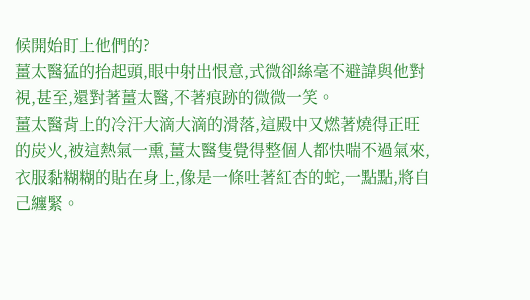候開始盯上他們的?
薑太醫猛的抬起頭,眼中射出恨意,式微卻絲毫不避諱與他對視,甚至,還對著薑太醫,不著痕跡的微微一笑。
薑太醫背上的冷汗大滴大滴的滑落,這殿中又燃著燒得正旺的炭火,被這熱氣一熏,薑太醫隻覺得整個人都快喘不過氣來,衣服黏糊糊的貼在身上,像是一條吐著紅杏的蛇,一點點,將自己纏緊。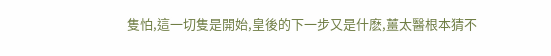隻怕,這一切隻是開始,皇後的下一步又是什麽,薑太醫根本猜不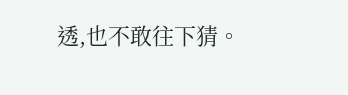透,也不敢往下猜。